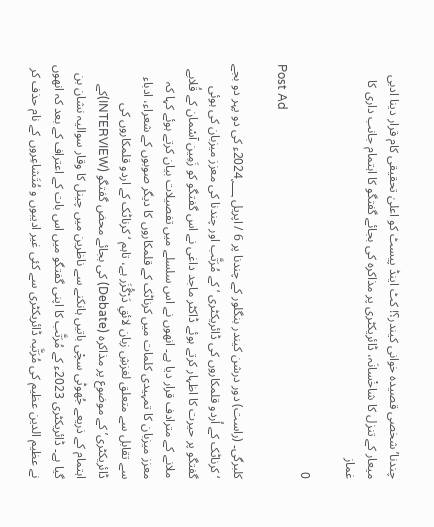چندنا’ شخصی قصیدہ خوانی کیندر؟! کٹ اینڈ پیسٹ کو اعلیٰ تحقیقی کام قرار دینا ادبی میعار کے تنزل کا شاخْسانَہ، ڈائریکٹری پر مذاکرہ کی بجائے گفتگو کا اہتمام جانب داری کا غماز

0
Post Ad

کلبرگی۔ (راست) دور درشن کیندر بنگلور کے چندنا پر 6 / اپریل 2024؁ء کی دو پہر دو بجے ‘ کرناٹک کے اُردو قلمکاروں کی ڈائریکٹری ‘ کے مُرَتَّب اور چندنا کی معزز میزبان کی ہوئی گفتگو پر حیرت کا اظہار کرتے ہوئے ڈاکٹر ماجد داغی نے اس گفتگو کو زَمِین آسْمان کے قُلابے ملانے کے مترادف قرار دیا ہے۔ انھوں نے اس سلسلے میں تفصیلات بیان کرتے ہوئے کہا کہ معزز میزبان کا تمہیدی کلمات میں کرناٹک کے قلمکاروں کا دیگر صوبوں کے شعراء، ادباء سے تقابل سے متعلق لغزشِ زبان لائقِ دَرْگُزَر ہے، تاہم ‘ کرناٹک کے اردو قلمکاروں کی ڈائریکٹری’ کے موضوع پر مذاکرہ (Debate) کی بجائے محض گفتگو (INTERVIEW)کے اہتمام کے ذریعے جُھوٹی سچْی باتیں ہانکنے سے ناظرین میں چینل کا وقار سوالیہ نشان بن گیا ہے۔ ڈائریکٹری 2023ء کے مُرَتَّب کا اپنی گفتگو میں اس بات کے اعتراف کے بعد کہ انھوں نے عظیم الدین عظیم کی مُرَتَّبہ ڈائریکٹری سے کئی غیر ادیبوں و مُتَشاعِروں کے نام حذف کر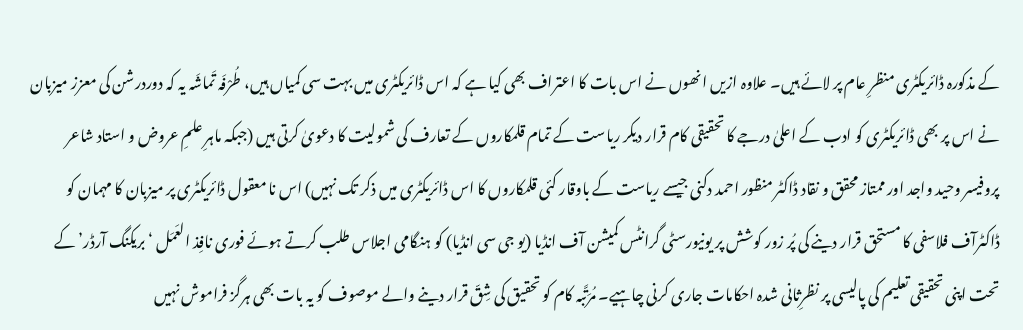کے مذکورہ ڈائریکٹری منظرِ عام پر لائے ہیں۔ علاوہ ازیں انھوں نے اس بات کا اعتراف بھی کیا ہے کہ اس ڈائریکٹری میں بہت سی کمیاں ہیں، طُرْفَہ تَماشَہ یہ کہ دوردرشن کی معزز میزبان نے اس پر بھی ڈائریکٹری کو ادب کے اعلیٰ درجے کا تحقیقی کام قرار دیکر ریاست کے تمام قلمکاروں کے تعارف کی شمولیت کا دعویٰ کرتی ہیں (جبکہ ماہرِ علمِ عروض و استاد شاعر پروفیسر وحید واجد اور ممتاز محقق و نقاد ڈاکٹر منظور احمد دکنی جیسے ریاست کے باوقار کئی قلمکاروں کا اس ڈائریکٹری میں ذکر تک نہیں) اس نا معقول ڈائریکٹری پر میزبان کا مہمان کو ڈاکٹرآف فلاسفی کا مستحق قرار دینے کی پُر زور کوشش پر یونیورسٹی گرانٹس کمیشن آف انڈیا (یو جی سی انڈیا) کو ہنگامی اجلاس طلب کرتے ہوئے فوری نافِذ العَمَل ‘بریکنگ آرڈر’ کے تحت اپنی تحقیقی تعلیم کی پالیسی پر نظرِثانی شدہ احکامات جاری کرنی چاہیے۔ مُرَتَّبہ کام کو تحقیق کی شِقّ قرار دینے والے موصوف کو یہ بات بھی ہرگز فراموش نہیں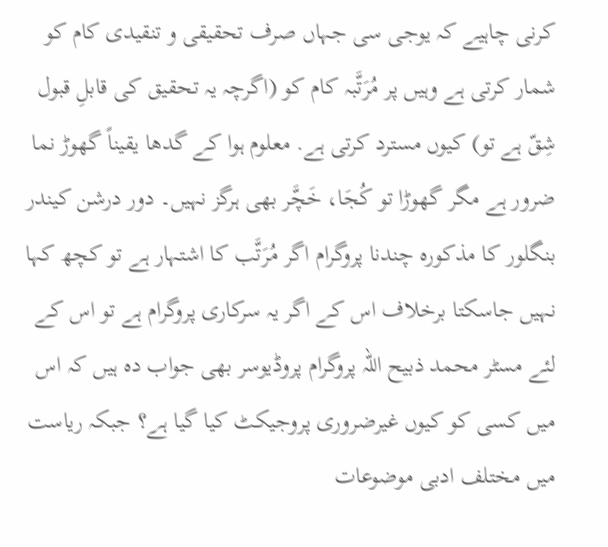کرنی چاہیے کہ یوجی سی جہاں صرف تحقیقی و تنقیدی کام کو شمار کرتی ہے وہیں پر مُرَتَّبہ کام کو (اگرچہ یہ تحقیق کی قابلِ قبول شِقّ ہے تو) کیوں مسترد کرتی ہے. معلوم ہوا کے گدھا یقیناً گھوڑ نما ضرور ہے مگر گھوڑا تو کُجَا، خَچَّر بھی ہرگز نہیں۔ دور درشن کیندر بنگلور کا مذکورہ چندنا پروگرام اگر مُرَتَّب کا اشتہار ہے تو کچھ کہا نہیں جاسکتا برخلاف اس کے اگر یہ سرکاری پروگرام ہے تو اس کے لئے مسٹر محمد ذبیح اللہ پروگرام پروڈیوسر بھی جواب دہ ہیں کہ اس میں کسی کو کیوں غیرضروری پروجیکٹ کیا گیا ہے؟ جبکہ ریاست میں مختلف ادبی موضوعات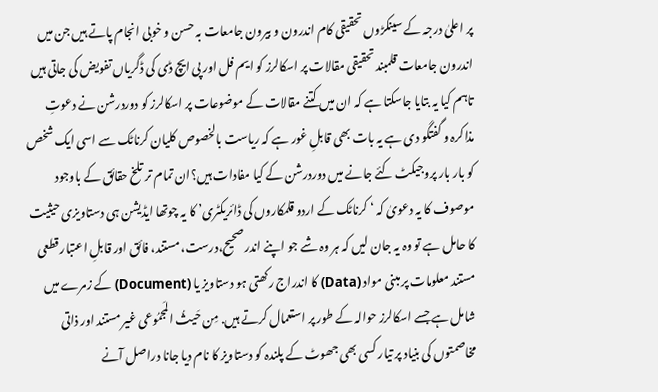پر اعلیٰ درجہ کے سینکڑوں تحقیقی کام اندرون و بیرون جامعات بہ حسن و خوبی انجام پاتے ہیں جن میں اندرون جامعات قلمبند تحقیقی مقالات پر اسکالرز کو ایم فل اور پی ایچ ڈی کی ڈگریاں تفویض کی جاتی ہیں تاہم کیا یہ بتایا جاسکتا ہے کہ ان میں کتنے مقالات کے موضوعات پر اسکالرز کو دوردرشن نے دعوتِ مذاکرہ و گفتگو دی ہے یہ بات بھی قابلِ غور ہے کہ ریاست بالخصوص کلیان کرناٹک سے اسی ایک شخص کو بار بار پروجیکٹ کئے جانے میں دوردرشن کے کیا مفادات ہیں؟ان تمام تر تلخ حقائق کے باوجود موصوف کا یہ دعویٰ کہ ‘ کرناٹک کے اردو قلمکاروں کی ڈائریکٹری’ کا یہ چوتھا ایڈیشن ہی دستاویزی حیثیت کا حامل ہے تو وہ یہ جان لیں کہ ہر وہ شے جو اپنے اندر صحیح،درست، مستند، فائق اور قابلِ اعتبار قطعی مستند معلومات پر مبنی مواد (Data) کا اندراج رکھتی ہو دستاویز یا (Document) کے زمرے میں شامل ہے جسے اسکالرز حوالہ کے طور پر استعمال کرتے ہیں. مِن حَیثُ المَجمُوعی غیر مستند اور ذاتی مخاصمتوں کی بنیاد پر تیار کسی بھی جھوٹ کے پلندہ کو دستاویز کا نام دیا جانا دراصل آنے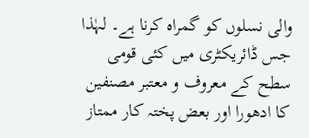والی نسلوں کو گمراہ کرنا ہے۔ لہٰذا جس ڈائریکٹری میں کئی قومی سطح کے معروف و معتبر مصنفین کا ادھورا اور بعض پختہ کار ممتاز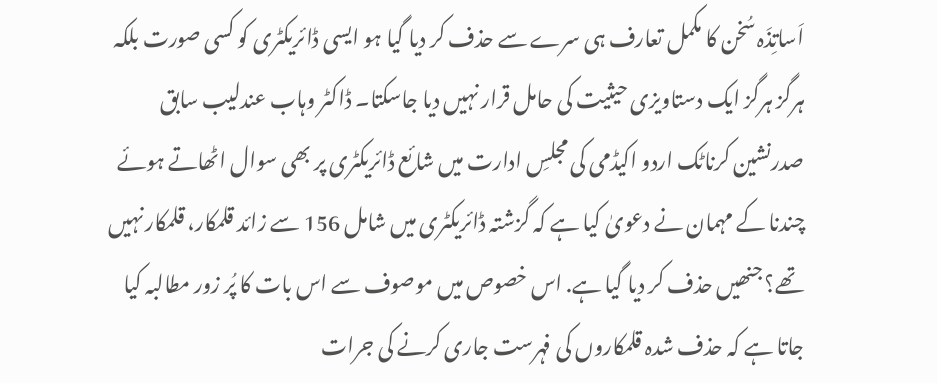اَساتِذَہ سُخن کا مکمل تعارف ہی سرے سے حذف کر دیا گیا ہو ایسی ڈائریکٹری کو کسی صورت بلکہ ہرگز ہرگز ایک دستاویزی حیثیت کی حامل قرار نہیں دیا جاسکتا۔ ڈاکٹر وہاب عندلیب سابق صدرنشین کرناٹک اردو اکیڈمی کی مجلسِ ادارت میں شائع ڈائریکٹری پر بھی سوال اٹھاتے ہوئے چندنا کے مہمان نے دعویٰ کیا ہے کہ گزشتہ ڈائریکٹری میں شامل 156 سے زائد قلمکار، قلمکار نہیں تھے؟ جنھیں حذف کر دیا گیا ہے. اس خصوص میں موصوف سے اس بات کا پُر زور مطالبہ کیا جاتا ہے کہ حذف شدہ قلمکاروں کی فہرست جاری کرنے کی جرات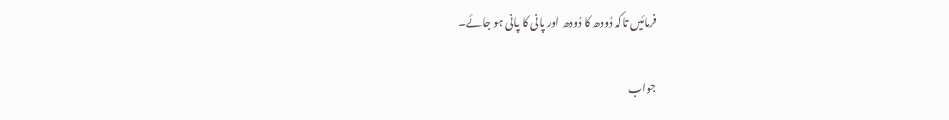فرمائیں تاکہ دُودھ کا دُودھ اور پانی کا پانی ہو جائے۔

جواب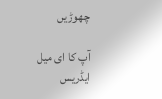چھوڑیں

آپ کا ای میل ایڈریس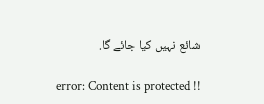شائع نہیں کیا جائے گا.

error: Content is protected !!